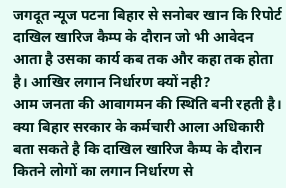जगदूत न्यूज पटना बिहार से सनोबर खान कि रिपोर्ट दाखिल खारिज कैम्प के दौरान जो भी आवेदन आता है उसका कार्य कब तक और कहा तक होता है। आखिर लगान निर्धारण क्यों नही?
आम जनता की आवागमन की स्थिति बनी रहती है।
क्या बिहार सरकार के कर्मचारी आला अधिकारी बता सकते है कि दाखिल खारिज कैम्प के दौरान कितने लोगों का लगान निर्धारण से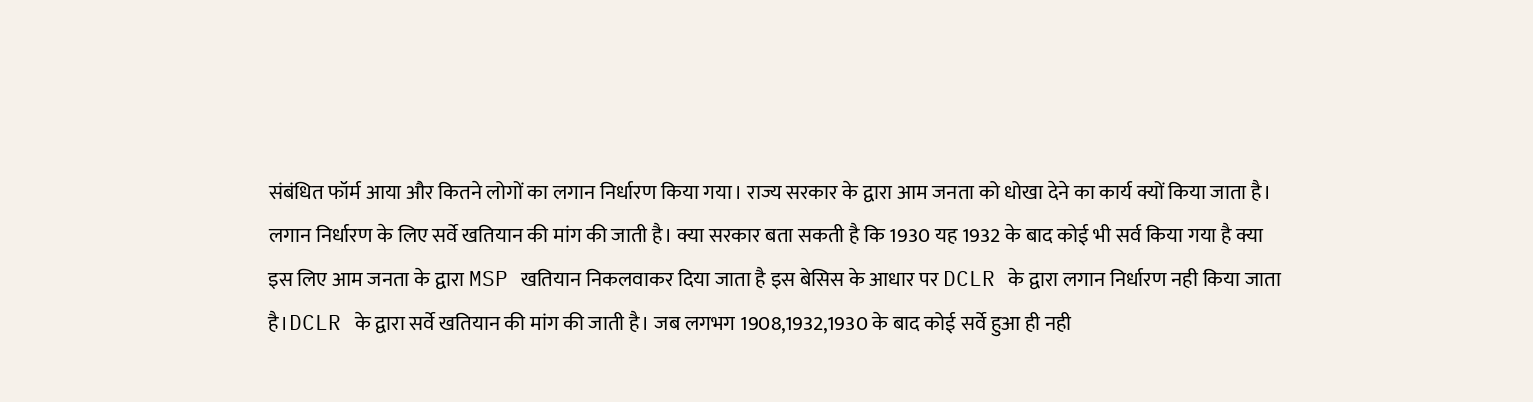संबंधित फॉर्म आया और कितने लोगों का लगान निर्धारण किया गया। राज्य सरकार के द्वारा आम जनता को धोखा देने का कार्य क्यों किया जाता है। लगान निर्धारण के लिए सर्वे खतियान की मांग की जाती है। क्या सरकार बता सकती है कि 1930 यह 1932 के बाद कोई भी सर्व किया गया है क्या इस लिए आम जनता के द्वारा MSP खतियान निकलवाकर दिया जाता है इस बेसिस के आधार पर DCLR के द्वारा लगान निर्धारण नही किया जाता है।DCLR के द्वारा सर्वे खतियान की मांग की जाती है। जब लगभग 1908,1932,1930 के बाद कोई सर्वे हुआ ही नही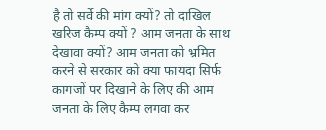है तो सर्वे की मांग क्यों? तो दाखिल खरिज कैम्प क्यों ? आम जनता के साथ देखावा क्यों? आम जनता को भ्रमित करने से सरकार को क्या फायदा सिर्फ कागजों पर दिखाने के लिए की आम जनता के लिए कैम्प लगवा कर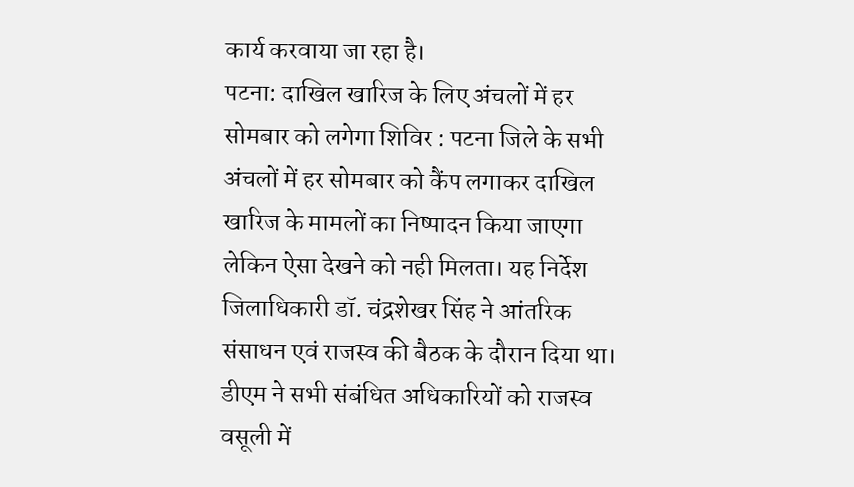कार्य करवाया जा रहा है।
पटना: दाखिल खारिज के लिए अंचलों में हर सोमबार को लगेगा शिविर : पटना जिले के सभी अंचलों में हर सोमबार को कैंप लगाकर दाखिल खारिज के मामलों का निष्पादन किया जाएगा लेकिन ऐसा देखने को नही मिलता। यह निर्देश जिलाधिकारी डॉ. चंद्रशेखर सिंह ने आंतरिक संसाधन एवं राजस्व की बैठक के दौरान दिया था। डीएम ने सभी संबंधित अधिकारियों को राजस्व वसूली में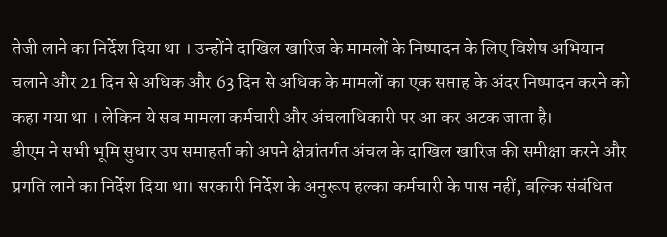तेजी लाने का निर्देश दिया था । उन्होंने दाखिल खारिज के मामलों के निष्पादन के लिए विशेष अभियान चलाने और 21 दिन से अधिक और 63 दिन से अधिक के मामलों का एक सप्ताह के अंदर निष्पादन करने को कहा गया था । लेकिन ये सब मामला कर्मचारी और अंचलाधिकारी पर आ कर अटक जाता है।
डीएम ने सभी भूमि सुधार उप समाहर्ता को अपने क्षेत्रांतर्गत अंचल के दाखिल खारिज की समीक्षा करने और प्रगति लाने का निर्देश दिया था। सरकारी निर्देश के अनुरूप हल्का कर्मचारी के पास नहीं, बल्कि संबंधित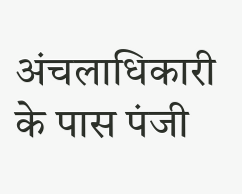अंचलाधिकारी के पास पंजी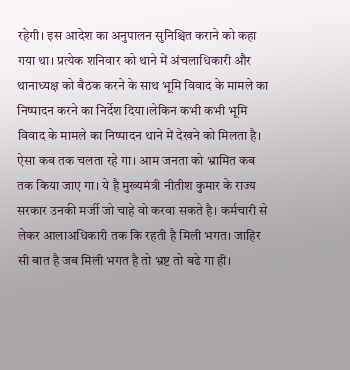रहेगी। इस आदेश का अनुपालन सुनिश्चित कराने को कहा गया था। प्रत्येक शनिवार को थाने में अंचलाधिकारी और थानाध्यक्ष को बैठक करने के साथ भूमि विवाद के मामले का निष्पादन करने का निर्देश दिया।लेकिन कभी कभी भूमि विवाद के मामले का निष्पादन थाने में देखने को मिलता है। ऐसा कब तक चलता रहे गा। आम जनता को भ्रामित कब तक किया जाए गा। ये है मुख्यमंत्री नीतीश कुमार के राज्य सरकार उनकी मर्जी जो चाहे वो करवा सकते है। कर्मचारी से लेकर आलाअधिकारी तक कि रहती है मिली भगत। जाहिर सी बात है जब मिली भगत है तो भ्रष्ट तो बढे गा ही।